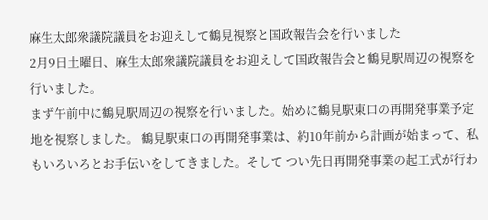麻生太郎衆議院議員をお迎えして鶴見視察と国政報告会を行いました
2月9日土曜日、麻生太郎衆議院議員をお迎えして国政報告会と鶴見駅周辺の視察を行いました。
まず午前中に鶴見駅周辺の視察を行いました。始めに鶴見駅東口の再開発事業予定地を視察しました。 鶴見駅東口の再開発事業は、約10年前から計画が始まって、私もいろいろとお手伝いをしてきました。そして つい先日再開発事業の起工式が行わ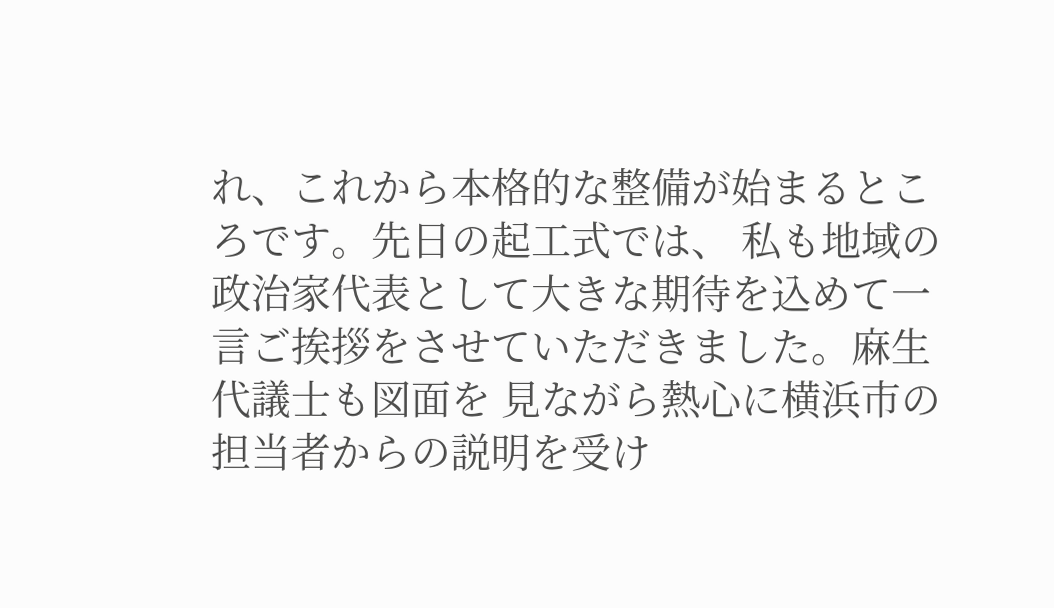れ、これから本格的な整備が始まるところです。先日の起工式では、 私も地域の政治家代表として大きな期待を込めて一言ご挨拶をさせていただきました。麻生代議士も図面を 見ながら熱心に横浜市の担当者からの説明を受け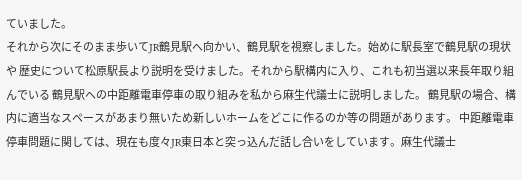ていました。
それから次にそのまま歩いてJR鶴見駅へ向かい、鶴見駅を視察しました。始めに駅長室で鶴見駅の現状や 歴史について松原駅長より説明を受けました。それから駅構内に入り、これも初当選以来長年取り組んでいる 鶴見駅への中距離電車停車の取り組みを私から麻生代議士に説明しました。 鶴見駅の場合、構内に適当なスペースがあまり無いため新しいホームをどこに作るのか等の問題があります。 中距離電車停車問題に関しては、現在も度々JR東日本と突っ込んだ話し合いをしています。麻生代議士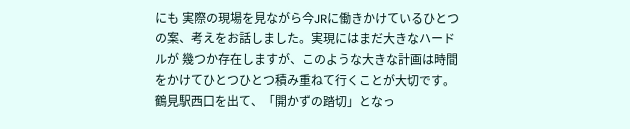にも 実際の現場を見ながら今JRに働きかけているひとつの案、考えをお話しました。実現にはまだ大きなハードルが 幾つか存在しますが、このような大きな計画は時間をかけてひとつひとつ積み重ねて行くことが大切です。
鶴見駅西口を出て、「開かずの踏切」となっ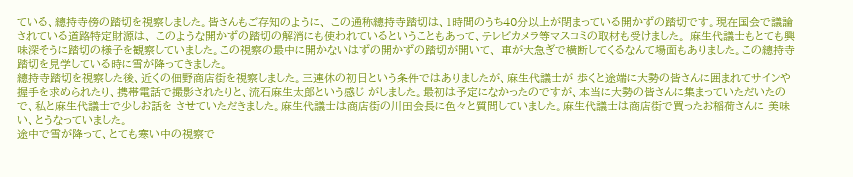ている、總持寺傍の踏切を視察しました。皆さんもご存知のように、 この通称總持寺踏切は、1時間のうち40分以上が閉まっている開かずの踏切です。現在国会で議論されている道路特定財源は、 このような開かずの踏切の解消にも使われているということもあって、テレビカメラ等マスコミの取材も受けました。 麻生代議士もとても興味深そうに踏切の様子を観察していました。この視察の最中に開かないはずの開かずの踏切が開いて、 車が大急ぎで横断してくるなんて場面もありました。この總持寺踏切を見学している時に雪が降ってきました。
總持寺踏切を視察した後、近くの佃野商店街を視察しました。三連休の初日という条件ではありましたが、麻生代議士が 歩くと途端に大勢の皆さんに囲まれてサインや握手を求められたり、携帯電話で撮影されたりと、流石麻生太郎という感じ がしました。最初は予定になかったのですが、本当に大勢の皆さんに集まっていただいたので、私と麻生代議士で少しお話を させていただきました。麻生代議士は商店街の川田会長に色々と質問していました。麻生代議士は商店街で買ったお稲荷さんに 美味い、とうなっていました。
途中で雪が降って、とても寒い中の視察で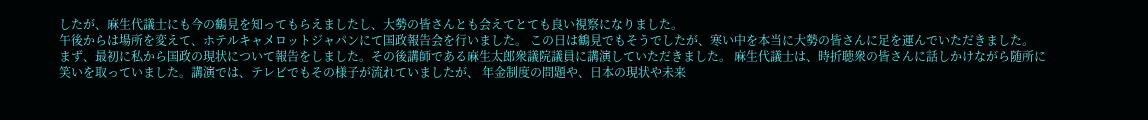したが、麻生代議士にも今の鶴見を知ってもらえましたし、大勢の皆さんとも会えてとても良い視察になりました。
午後からは場所を変えて、ホテルキャメロットジャパンにて国政報告会を行いました。 この日は鶴見でもそうでしたが、寒い中を本当に大勢の皆さんに足を運んでいただきました。
まず、最初に私から国政の現状について報告をしました。その後講師である麻生太郎衆議院議員に講演していただきました。 麻生代議士は、時折聴衆の皆さんに話しかけながら随所に笑いを取っていました。講演では、テレビでもその様子が流れていましたが、 年金制度の問題や、日本の現状や未来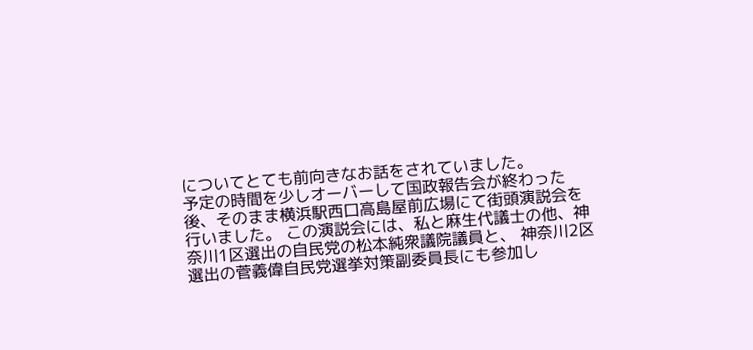についてとても前向きなお話をされていました。
予定の時間を少しオーバーして国政報告会が終わった後、そのまま横浜駅西口高島屋前広場にて街頭演説会を行いました。 この演説会には、私と麻生代議士の他、神奈川1区選出の自民党の松本純衆議院議員と、 神奈川2区選出の菅義偉自民党選挙対策副委員長にも参加し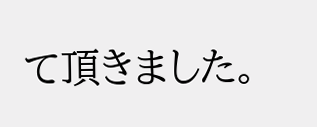て頂きました。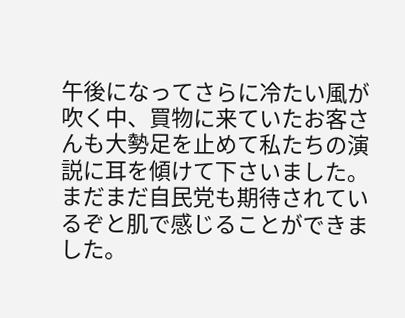午後になってさらに冷たい風が吹く中、買物に来ていたお客さんも大勢足を止めて私たちの演説に耳を傾けて下さいました。 まだまだ自民党も期待されているぞと肌で感じることができました。